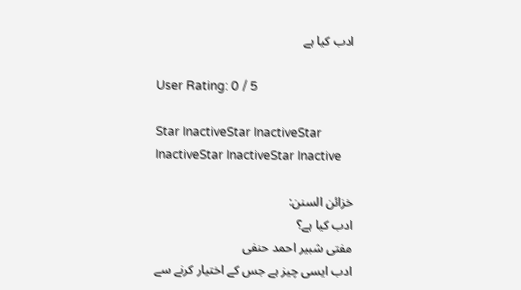ادب کیا ہے

User Rating: 0 / 5

Star InactiveStar InactiveStar InactiveStar InactiveStar Inactive

خزائن السنن:
ادب کیا ہے؟
مفتی شبیر احمد حنفی
ادب ایسی چیز ہے جس کے اختیار کرنے سے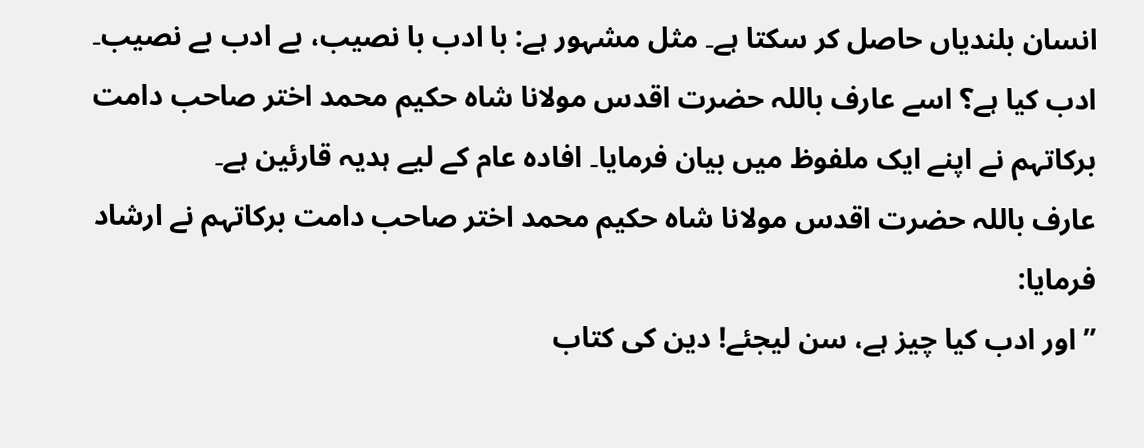انسان بلندیاں حاصل کر سکتا ہے۔ مثل مشہور ہے: با ادب با نصیب، بے ادب بے نصیب۔ ادب کیا ہے؟ اسے عارف باللہ حضرت اقدس مولانا شاہ حکیم محمد اختر صاحب دامت برکاتہم نے اپنے ایک ملفوظ میں بیان فرمایا۔ افادہ عام کے لیے ہدیہ قارئین ہے۔
عارف باللہ حضرت اقدس مولانا شاہ حکیم محمد اختر صاحب دامت برکاتہم نے ارشاد فرمایا:
” اور ادب کیا چیز ہے، سن لیجئے! دین کی کتاب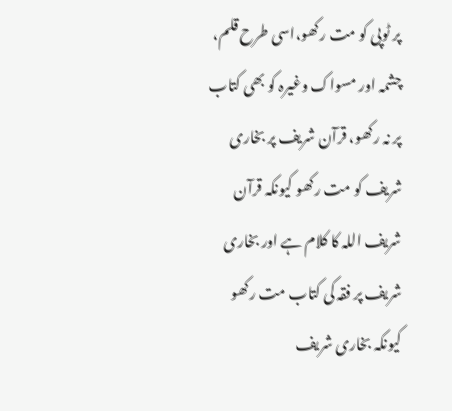پر ٹوپی کو مت رکھو،اسی طرح قلم، چشمہ اور مسواک وغیرہ کو بھی کتاب پر نہ رکھو، قرآن شریف پر بخاری شریف کو مت رکھو کیونکہ قرآن شریف اللہ کا کلام ہے اور بخاری شریف پر فقہ کی کتاب مت رکھو کیونکہ بخاری شریف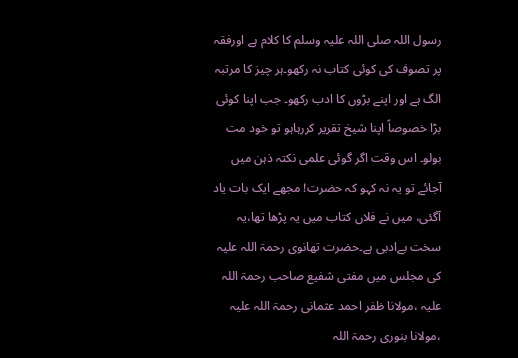رسول اللہ صلی اللہ علیہ وسلم کا کلام ہے اورفقہ پر تصوف کی کوئی کتاب نہ رکھو۔ہر چیز کا مرتبہ الگ ہے اور اپنے بڑوں کا ادب رکھو۔ جب اپنا کوئی بڑا خصوصاً اپنا شیخ تقریر کررہاہو تو خود مت بولو۔ اس وقت اگر گوئی علمی نکتہ ذہن میں آجائے تو یہ نہ کہو کہ حضرت! مجھے ایک بات یاد آگئی، میں نے فلاں کتاب میں یہ پڑھا تھا،یہ سخت بےادبی ہے۔حضرت تھانوی رحمۃ اللہ علیہ کی مجلس میں مفتی شفیع صاحب رحمۃ اللہ علیہ ،مولانا ظفر احمد عثمانی رحمۃ اللہ علیہ ،مولانا بنوری رحمۃ اللہ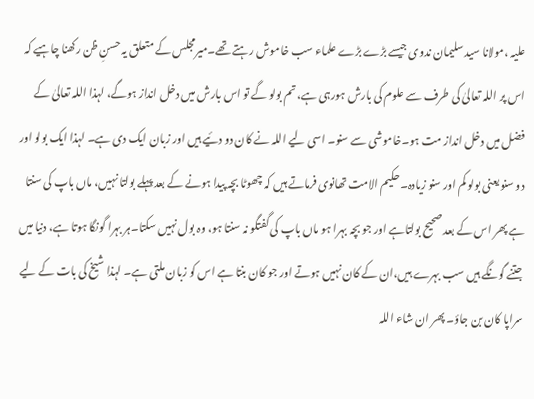علیہ ،مولانا سید سلیمان ندوی جیسے بڑے بڑے علماء سب خاموش رہتے تھے۔میرمجلس کے متعلق یہ حسنِ ظن رکھنا چاہیے کہ اس پر اللہ تعالیٰ کی طرف سے علوم کی بارش ہورہی ہے، تم بولو گے تو اس بارش میں دخل انداز ہوگے، لہذا اللہ تعالیٰ کے فضل میں دخل انداز مت ہو۔خاموشی سے سنو۔ اسی لیے اللہ نے کان دو دئیے ہیں اور زبان ایک دی ہے۔ لہذا ایک بولو اور دو سنو یعنی بولو کم اور سنو زیادہ۔حکیم الامت تھانوی فرماتے ہیں کہ چھوٹا بچہ پیدا ہونے کے بعد پہلے بولتا نہیں، ماں باپ کی سنتا ہے پھر اس کے بعد صحیح بولتاہے اور جو بچہ بہرا ہو ماں باپ کی گفتگو نہ سنتا ہو، وہ بول نہیں سکتا۔ہر بہرا گونگا ہوتا ہے، دنیا میں جتنے گونگے ہیں سب بہرے ہیں،ان کے کان نہیں ہوتے اور جو کان بنتا ہے اس کو زبان ملتی ہے۔ لہذا شیخ کی بات کے لیے سراپا کان بن جاؤ۔ پھر ان شاء اللہ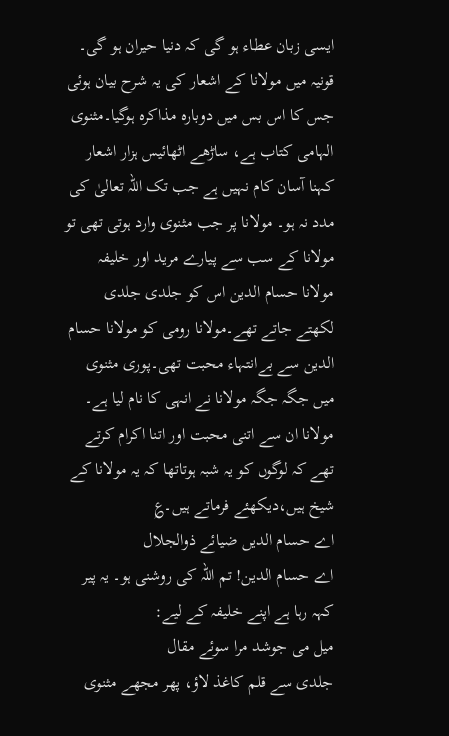ایسی زبان عطاء ہو گی کہ دنیا حیران ہو گی۔
قونیہ میں مولانا کے اشعار کی یہ شرح بیان ہوئی جس کا اس بس میں دوبارہ مذاکرہ ہوگیا۔مثنوی الہامی کتاب ہے، ساڑھے اٹھائیس ہزار اشعار کہنا آسان کام نہیں ہے جب تک اللہ تعالیٰ کی مدد نہ ہو۔ مولانا پر جب مثنوی وارد ہوتی تھی تو مولانا کے سب سے پیارے مرید اور خلیفہ مولانا حسام الدین اس کو جلدی جلدی لکھتے جاتے تھے۔مولانا رومی کو مولانا حسام الدین سے بےانتہاء محبت تھی۔پوری مثنوی میں جگہ جگہ مولانا نے انہی کا نام لیا ہے۔ مولانا ان سے اتنی محبت اور اتنا اکرام کرتے تھے کہ لوگوں کو یہ شبہ ہوتاتھا کہ یہ مولانا کے شیخ ہیں،دیکھئے فرماتے ہیں۔؏
اے حسام الدیں ضیائے ذوالجلال
اے حسام الدین! تم اللہ کی روشنی ہو۔ یہ پیر کہہ رہا ہے اپنے خلیفہ کے لیے:
میل می جوشد مرا سوئے مقال
جلدی سے قلم کاغذ لاؤ، پھر مجھے مثنوی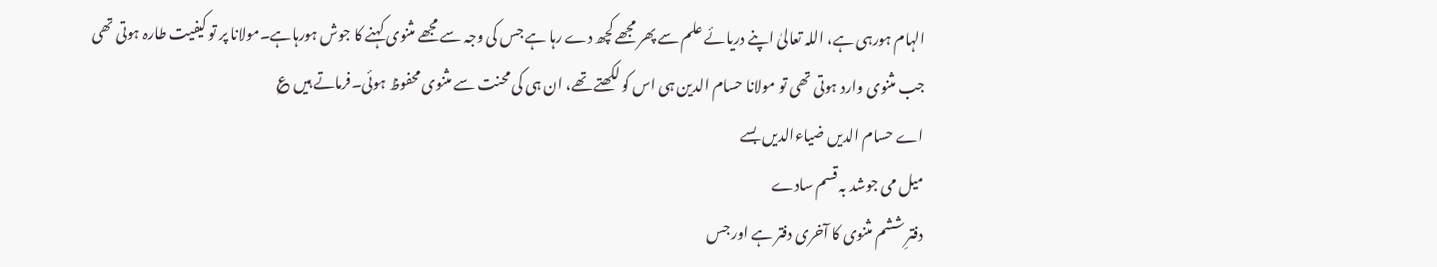الہام ہورہی ہے، اللہ تعالیٰ اپنے دریائے علم سے پھر مجھے کچھ دے رہا ہے جس کی وجہ سے مجھے مثنوی کہنے کا جوش ہورہاہے۔مولانا پر تو کیفیت طارہ ہوتی تھی جب مثنوی وارد ہوتی تھی تو مولانا حسام الدین ہی اس کو لکھتے تھے، ان ہی کی محنت سے مثنوی محفوظ ہوئی۔فرماتے ہیں ؏
اے حسام الدیں ضیاءالدیں بسے
میل می جوشد بہ قسم سادے
دفترِ ششم مثنوی کا آخری دفتر ہے اور جس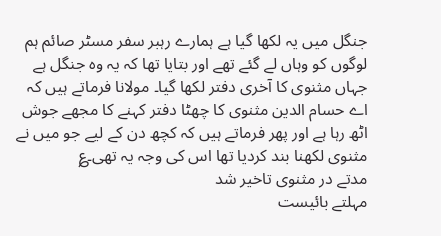جنگل میں یہ لکھا گیا ہے ہمارے رہبر سفر مسٹر صائم ہم لوگوں کو وہاں لے گئے تھے اور بتایا تھا کہ یہ وہ جنگل ہے جہاں مثنوی کا آخری دفتر لکھا گیا۔ مولانا فرماتے ہیں کہ اے حسام الدین مثنوی کا چھٹا دفتر کہنے کا مجھے جوش اٹھ رہا ہے اور پھر فرماتے ہیں کہ کچھ دن کے لیے جو میں نے مثنوی لکھنا بند کردیا تھا اس کی وجہ یہ تھی۔؏
مدتے در مثنوی تاخیر شد
مہلتے بائیست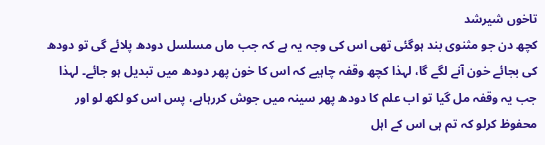تاخوں شیرشد
کچھ دن جو مثنوی بند ہوگئی تھی اس کی وجہ یہ ہے کہ جب ماں مسلسل دودھ پلائے گی تو دودھ کی بجائے خون آنے لگے گا، لہذا کچھ وقفہ چاہیے کہ اس کا خون پھر دودھ میں تبدیل ہو جائے۔ لہذا جب یہ وقفہ مل گیا تو اب علم کا دودھ پھر سینہ میں جوش کررہاہے، پس اس کو لکھ لو اور محفوظ کرلو کہ تم ہی اس کے اہل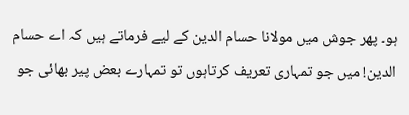ہو۔ پھر جوش میں مولانا حسام الدین کے لیے فرماتے ہیں کہ اے حسام الدین! میں جو تمہاری تعریف کرتاہوں تو تمہارے بعض پیر بھائی جو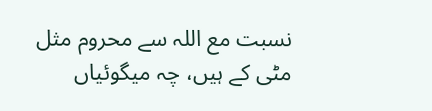نسبت مع اللہ سے محروم مثل مٹی کے ہیں، چہ میگوئیاں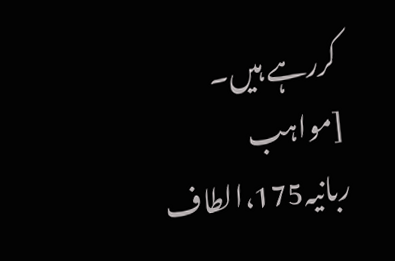کررہے ہیں۔
[مواہب ربانیہ175،الطاف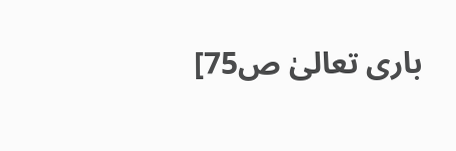باری تعالیٰ ص75]